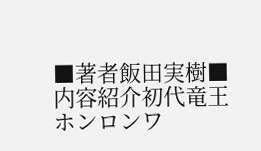■著者飯田実樹■内容紹介初代竜王ホンロンワ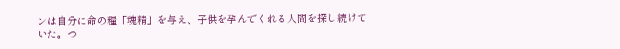ンは自分に命の糧「魂精」を与え、子供を孕んでくれる人間を探し続けていた。つ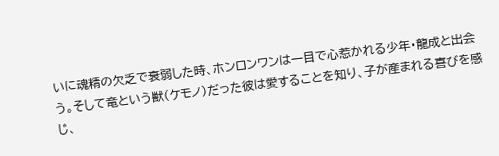いに魂精の欠乏で衰弱した時、ホンロンワンは一目で心惹かれる少年・龍成と出会う。そして竜という獣(ケモノ)だった彼は愛することを知り、子が産まれる喜びを感じ、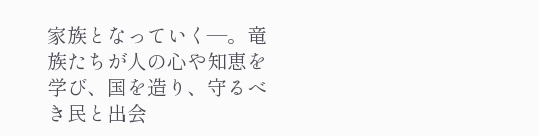家族となっていく―。竜族たちが人の心や知恵を学び、国を造り、守るべき民と出会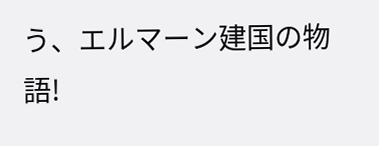う、エルマーン建国の物語!